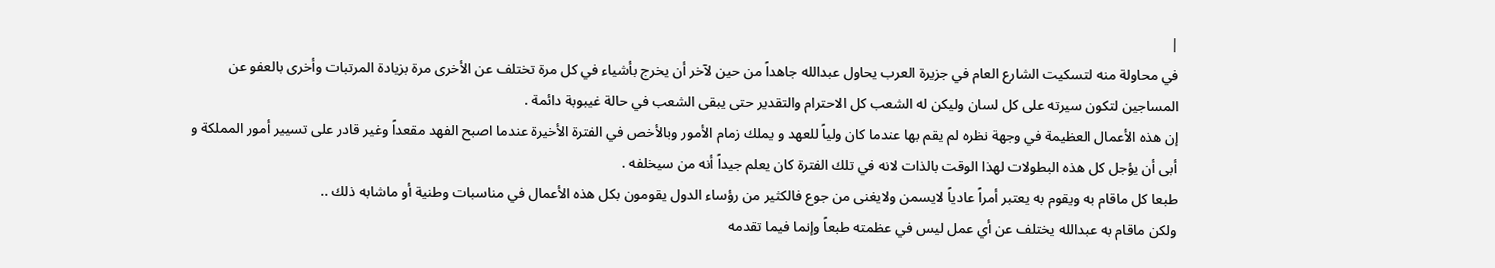|
في محاولة منه لتسكيت الشارع العام في جزيرة العرب يحاول عبدالله جاهداً من حين لآخر أن يخرج بأشياء في كل مرة تختلف عن الأخرى مرة بزيادة المرتبات وأخرى بالعفو عن المساجين لتكون سيرته على كل لسان وليكن له الشعب كل الاحترام والتقدير حتى يبقى الشعب في حالة غيبوبة دائمة .
إن هذه الأعمال العظيمة في وجهة نظره لم يقم بها عندما كان ولياً للعهد و يملك زمام الأمور وبالأخص في الفترة الأخيرة عندما اصبح الفهد مقعداً وغير قادر على تسيير أمور المملكة و أبى أن يؤجل كل هذه البطولات لهذا الوقت بالذات لانه في تلك الفترة كان يعلم جيداً أنه من سيخلفه .
طبعا كل ماقام به ويقوم به يعتبر أمراً عادياً لايسمن ولايغنى من جوع فالكثير من رؤساء الدول يقومون بكل هذه الأعمال في مناسبات وطنية أو ماشابه ذلك ..
ولكن ماقام به عبدالله يختلف عن أي عمل ليس في عظمته طبعاً وإنما فيما تقدمه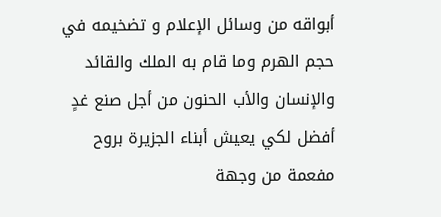أبواقه من وسائل الإعلام و تضخيمه في حجم الهرم وما قام به الملك والقائد والإنسان والأب الحنون من أجل صنع غدٍ أفضل لكي يعيش أبناء الجزيرة بروح مفعمة من وجهة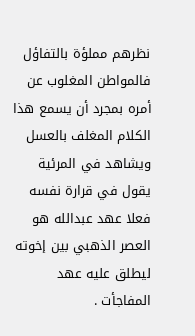نظرهم مملؤة بالتفاؤل فالمواطن المغلوب عن أمره بمجرد أن يسمع هذا الكلام المغلف بالعسل ويشاهد في المرئية يقول في قرارة نفسه فعلا عهد عبدالله هو العصر الذهبي بين إخوته ليطلق عليه عهد المفاجأت .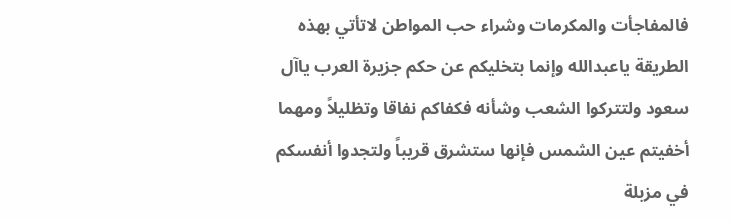فالمفاجأت والمكرمات وشراء حب المواطن لاتأتي بهذه الطريقة ياعبدالله وإنما بتخليكم عن حكم جزيرة العرب ياآل سعود ولتتركوا الشعب وشأنه فكفاكم نفاقا وتظليلاً ومهما أخفيتم عين الشمس فإنها ستشرق قريباً ولتجدوا أنفسكم في مزبلة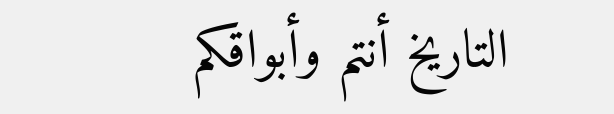التاريخ أنتم وأبواقكم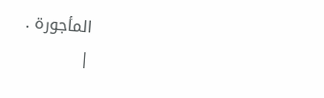المأجورة .
|